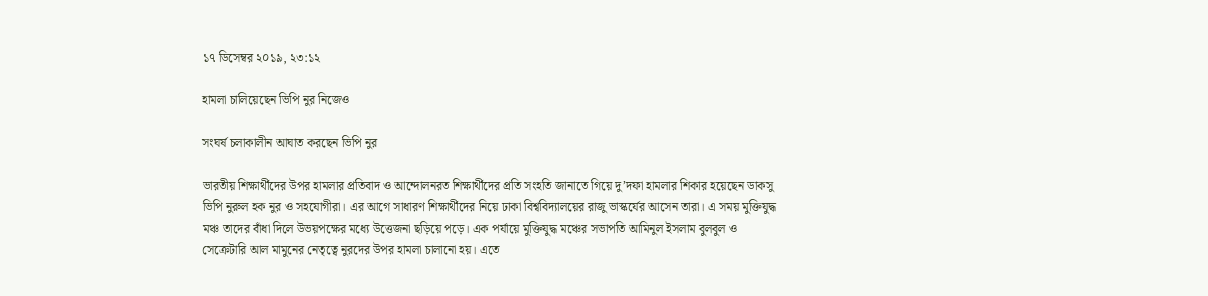১৭ ডিসেম্বর ২০১৯, ২৩:১২

হামলা চালিয়েছেন ভিপি নুর নিজেও

সংঘর্ষ চলাকালীন আঘাত করছেন ভিপি নুর

ভারতীয় শিক্ষার্থীদের উপর হামলার প্রতিবাদ ও আন্দোলনরত শিক্ষার্থীদের প্রতি সংহতি জানাতে গিয়ে দু’দফা হামলার শিকার হয়েছেন ডাকসু ভিপি নুরুল হক নুর ও সহযোগীরা। এর আগে সাধারণ শিক্ষার্থীদের নিয়ে ঢাকা বিশ্ববিদ্যালয়ের রাজু ভাস্কর্যের আসেন তারা। এ সময় মুক্তিযুদ্ধ মঞ্চ তাদের বাঁধা দিলে উভয়পক্ষের মধ্যে উত্তেজনা ছড়িয়ে পড়ে। এক পর্যায়ে মুক্তিযুদ্ধ মঞ্চের সভাপতি আমিনুল ইসলাম বুলবুল ও সেক্রেটারি আল মামুনের নেতৃত্বে নুরদের উপর হামলা চালানো হয়। এতে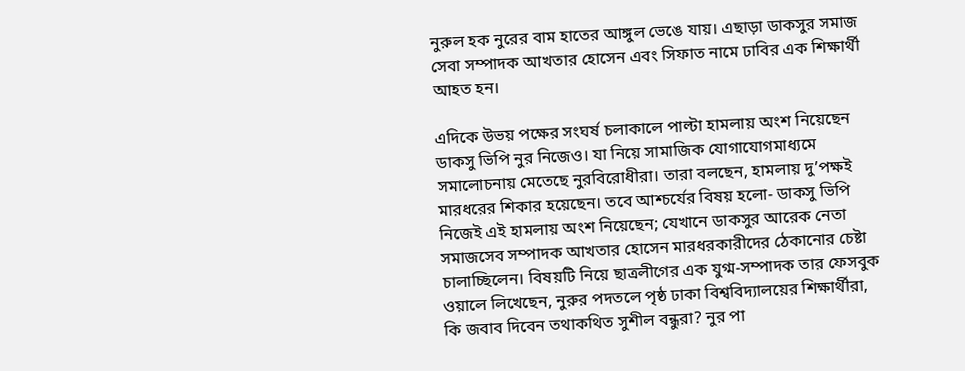নুরুল হক নুরের বাম হাতের আঙ্গুল ভেঙে যায়। এছাড়া ডাকসুর সমাজ সেবা সম্পাদক আখতার হোসেন এবং সিফাত নামে ঢাবির এক শিক্ষার্থী আহত হন।

এদিকে উভয় পক্ষের সংঘর্ষ চলাকালে পাল্টা হামলায় অংশ নিয়েছেন ডাকসু ভিপি নুর নিজেও। যা নিয়ে সামাজিক যোগাযোগমাধ্যমে সমালোচনায় মেতেছে নুরবিরোধীরা। তারা বলছেন, হামলায় দু’পক্ষই মারধরের শিকার হয়েছেন। তবে আশ্চর্যের বিষয় হলো- ডাকসু ভিপি নিজেই এই হামলায় অংশ নিয়েছেন; যেখানে ডাকসুর আরেক নেতা সমাজসেব সম্পাদক আখতার হোসেন মারধরকারীদের ঠেকানোর চেষ্টা চালাচ্ছিলেন। বিষয়টি নিয়ে ছাত্রলীগের এক যুগ্ম-সম্পাদক তার ফেসবুক ওয়ালে লিখেছেন, নুরুর পদতলে পৃষ্ঠ ঢাকা বিশ্ববিদ্যালয়ের শিক্ষার্থীরা, কি জবাব দিবেন তথাকথিত সুশীল বন্ধুরা? নুর পা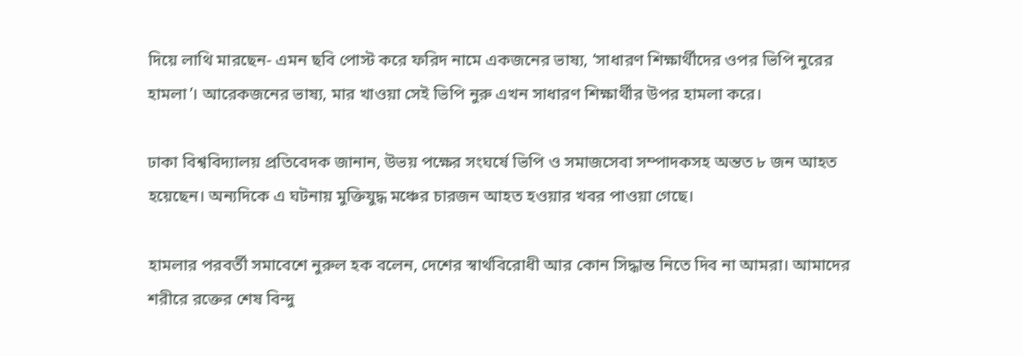দিয়ে লাথি মারছেন- এমন ছবি পোস্ট করে ফরিদ নামে একজনের ভাষ্য, ‘সাধারণ শিক্ষার্থীদের ওপর ভিপি নুরের হামলা’। আরেকজনের ভাষ্য, মার খাওয়া সেই ভিপি নুরু এখন সাধারণ শিক্ষার্থীর উপর হামলা করে।

ঢাকা বিশ্ববিদ্যালয় প্রতিবেদক জানান, উভয় পক্ষের সংঘর্ষে ভিপি ও সমাজসেবা সম্পাদকসহ অন্তত ৮ জন আহত হয়েছেন। অন্যদিকে এ ঘটনায় মুক্তিযুদ্ধ মঞ্চের চারজন আহত হওয়ার খবর পাওয়া গেছে।

হামলার পরবর্তী সমাবেশে নুরুল হক বলেন, দেশের স্বার্থবিরোধী আর কোন সিদ্ধান্ত নিতে দিব না আমরা। আমাদের শরীরে রক্তের শেষ বিন্দু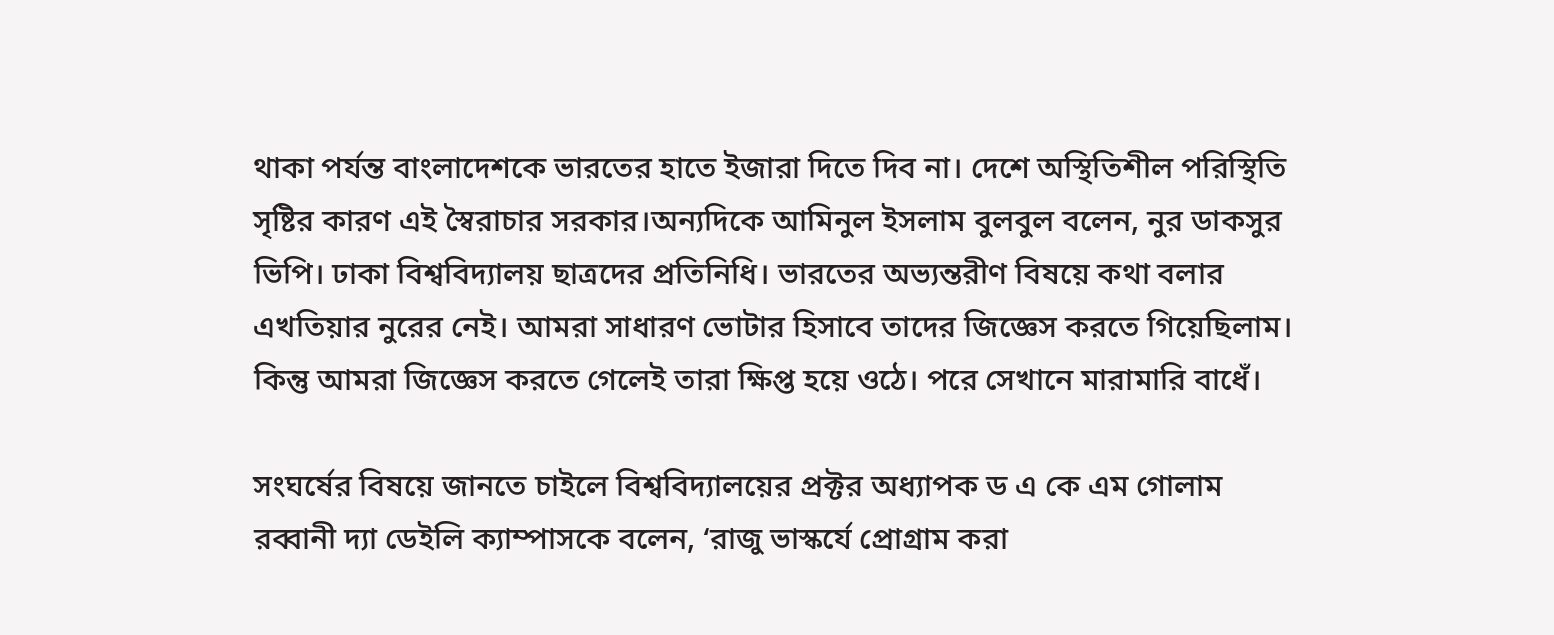থাকা পর্যন্ত বাংলাদেশকে ভারতের হাতে ইজারা দিতে দিব না। দেশে অস্থিতিশীল পরিস্থিতি সৃষ্টির কারণ এই স্বৈরাচার সরকার।অন্যদিকে আমিনুল ইসলাম বুলবুল বলেন, নুর ডাকসুর ভিপি। ঢাকা বিশ্ববিদ্যালয় ছাত্রদের প্রতিনিধি। ভারতের অভ্যন্তরীণ বিষয়ে কথা বলার এখতিয়ার নুরের নেই। আমরা সাধারণ ভোটার হিসাবে তাদের জিজ্ঞেস করতে গিয়েছিলাম। কিন্তু আমরা জিজ্ঞেস করতে গেলেই তারা ক্ষিপ্ত হয়ে ওঠে। পরে সেখানে মারামারি বাধেঁ।

সংঘর্ষের বিষয়ে জানতে চাইলে বিশ্ববিদ্যালয়ের প্রক্টর অধ্যাপক ড এ কে এম গোলাম রব্বানী দ্যা ডেইলি ক্যাম্পাসকে বলেন, ‘রাজু ভাস্কর্যে প্রোগ্রাম করা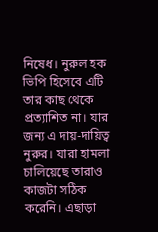নিষেধ। নুরুল হক ভিপি হিসেবে এটি তার কাছ থেকে প্রত্যাশিত না। যার জন্য এ দায়-দায়িত্ব নুরুর। যারা হামলা চালিয়েছে তারাও কাজটা সঠিক করেনি। এছাড়া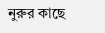নুরুর কাছে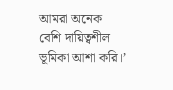আমরা অনেক বেশি দায়িত্বশীল ভূমিকা আশা করি।’